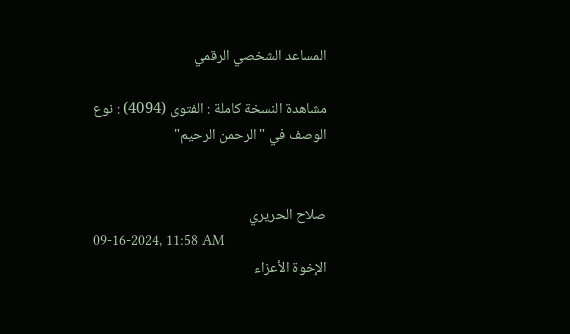المساعد الشخصي الرقمي

مشاهدة النسخة كاملة : الفتوى (4094) : نوع الوصف في "الرحمن الرحيم"


صلاح الحريري
09-16-2024, 11:58 AM
الإخوة الأعزاء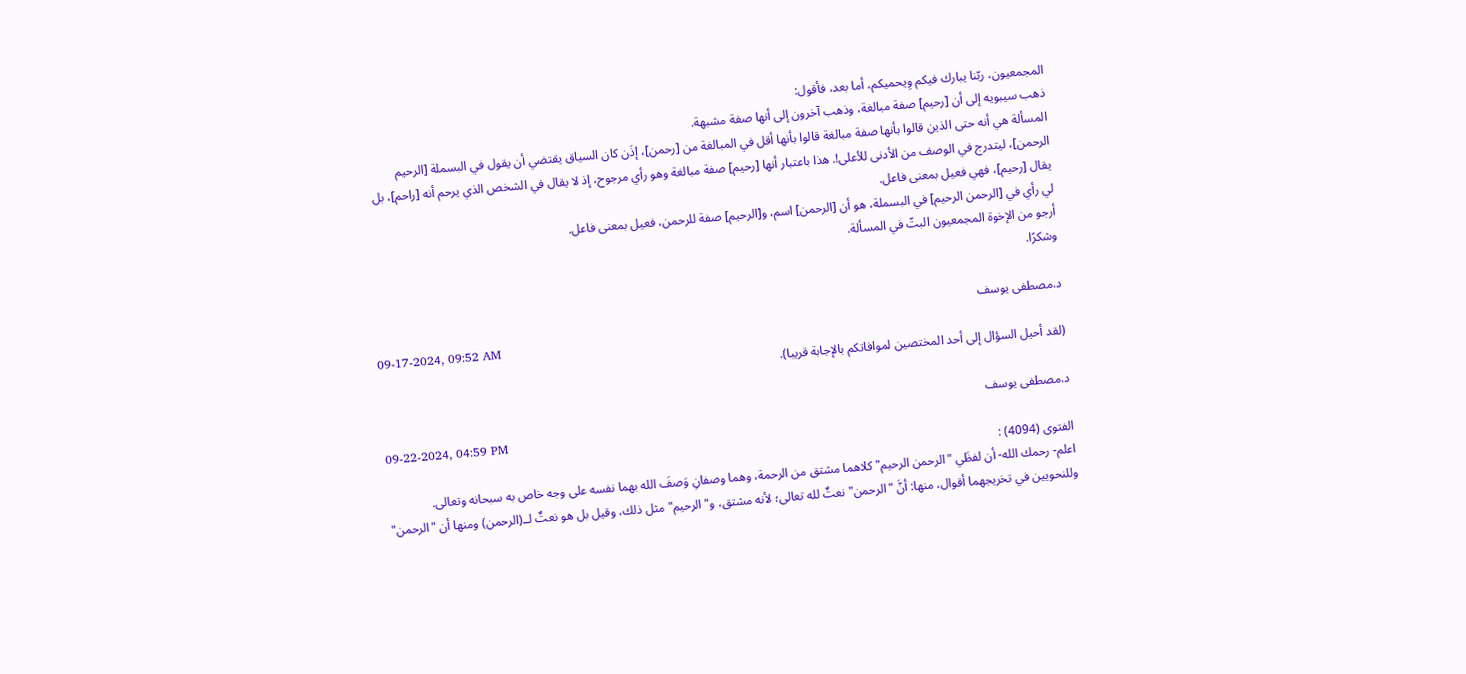المجمعيون، ربّنا يبارك فيكم وِيحميكم، أما بعد، فأقول:
ذهب سيبويه إلى أن [رحيم] صفة مبالغة، وذهب آخرون إلى أنها صفة مشبهة.
المسألة هي أنه حتى الذين قالوا بأنها صفة مبالغة قالوا بأنها أقل في المبالغة من [رحمن]، إذَن كان السياق يقتضي أن يقول في البسملة [الرحيم الرحمن]، ليتدرج في الوصف من الأدنى للأعلى!. هذا باعتبار أنها [رحيم] صفة مبالغة وهو رأي مرجوح، إذ لا يقال في الشخص الذي يرحم أنه [راحم]، بل يقال [رحيم]، فهي فعيل بمعنى فاعل.
لي رأي في [الرحمن الرحيم] في البسملة، هو أن [الرحمن] اسم، و[الرحيم] صفة للرحمن، فعيل بمعنى فاعل.
أرجو من الإخوة المجمعيون البتّ في المسألة.
وشكرًا.

د.مصطفى يوسف
09-17-2024, 09:52 AM
(لقد أحيل السؤال إلى أحد المختصين لموافاتكم بالإجابة قريبا).

د.مصطفى يوسف
09-22-2024, 04:59 PM
الفتوى (4094) :
اعلم- رحمك الله- أن لفظَي "الرحمن الرحيم" كلاهما مشتق من الرحمة، وهما وصفانِ وَصفَ الله بهما نفسه على وجه خاص به سبحانه وتعالى. وللنحويين في تخريجهما أقوال، منها: أنَّ "الرحمن" نعتٌ لله تعالى؛ لأنه مشتق، و"الرحيم" مثل ذلك، وقيل بل هو نعتٌ لــ(الرحمن) ومنها أن "الرحمن"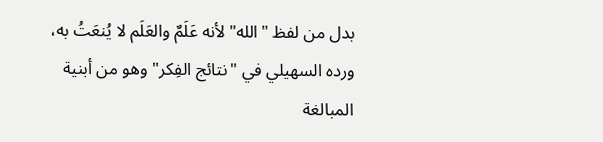بدل من لفظ "الله" لأنه عَلَمٌ والعَلَم لا يُنعَتُ به، ورده السهيلي في "نتائج الفِكر" وهو من أبنية المبالغة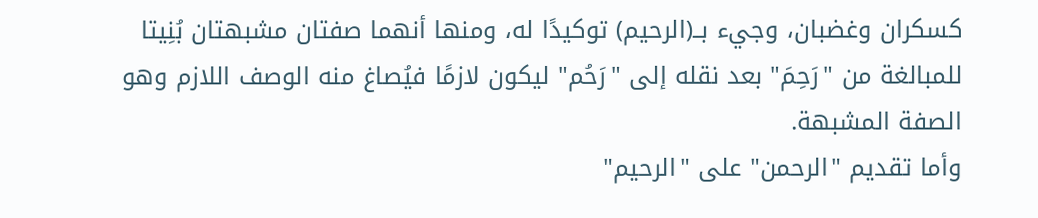كسكران وغضبان، وجيء بــ(الرحيم) توكيدًا له، ومنها أنهما صفتان مشبهتان بُنِيتا للمبالغة من "رَحِمَ" بعد نقله إلى "رَحُم" ليكون لازمًا فيُصاغ منه الوصف اللازم وهو الصفة المشبهة.
وأما تقديم "الرحمن" على "الرحيم"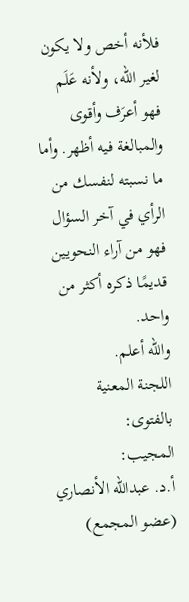فلأنه أخص ولا يكون لغير الله، ولأنه عَلَم فهو أعرَف وأقوى والمبالغة فيه أظهر. وأما ما نسبته لنفسك من الرأي في آخر السؤال فهو من آراء النحويين قديمًا ذكره أكثر من واحد.
والله أعلم.
اللجنة المعنية بالفتوى:
المجيب:
أ.د. عبدالله الأنصاري
(عضو المجمع)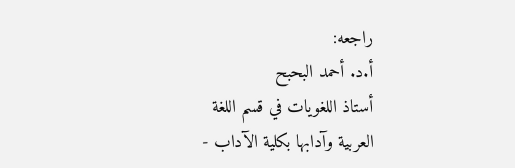راجعه:
أ.د. أحمد البحبح
أستاذ اللغويات في قسم اللغة
العربية وآدابها بكلية الآداب -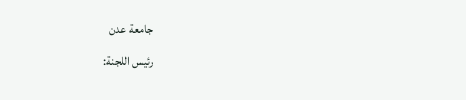جامعة عدن
رئيس اللجنة: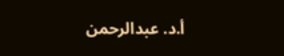أ.د. عبدالرحمن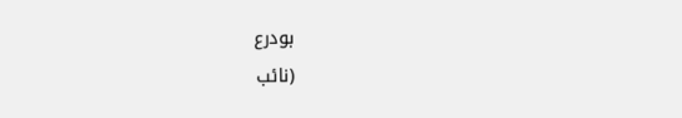بودرع
(نائب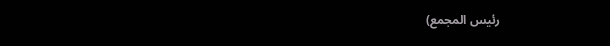رئيس المجمع)